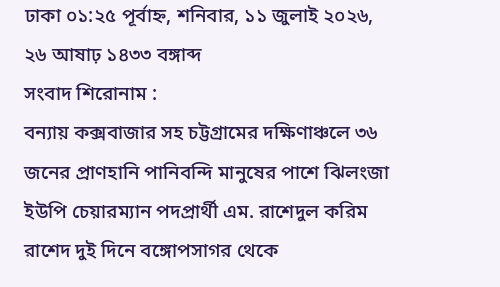ঢাকা ০১:২৫ পূর্বাহ্ন, শনিবার, ১১ জুলাই ২০২৬, ২৬ আষাঢ় ১৪৩৩ বঙ্গাব্দ
সংবাদ শিরোনাম :
বন্যায় কক্সবাজার সহ চট্টগ্রামের দক্ষিণাঞ্চলে ৩৬ জনের প্রাণহানি পানিবন্দি মানুষের পাশে ঝিলংজা ইউপি চেয়ারম্যান পদপ্রার্থী এম. রাশেদুল করিম রাশেদ দুই দিনে বঙ্গোপসাগর থেকে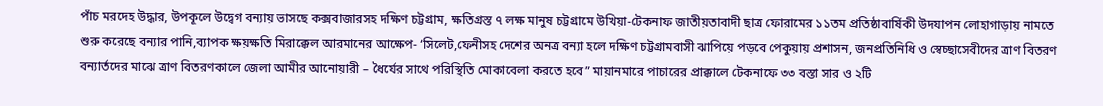পাঁচ মরদেহ উদ্ধার, উপকূলে উদ্বেগ বন্যায় ভাসছে কক্সবাজারসহ দক্ষিণ চট্টগ্রাম, ক্ষতিগ্রস্ত ৭ লক্ষ মানুষ চট্টগ্রামে উখিয়া-টেকনাফ জাতীয়তাবাদী ছাত্র ফোরামের ১১তম প্রতিষ্ঠাবার্ষিকী উদযাপন লোহাগাড়ায় নামতে শুরু করেছে বন্যার পানি,ব্যাপক ক্ষয়ক্ষতি মিরাক্কেল আরমানের আক্ষেপ- ‘সিলেট,ফেনীসহ দেশের অনত্র বন্যা হলে দক্ষিণ চট্টগ্রামবাসী ঝাপিয়ে পড়বে পেকুয়ায় প্রশাসন, জনপ্রতিনিধি ও স্বেচ্ছাসেবীদের ত্রাণ বিতরণ বন্যার্তদের মাঝে ত্রাণ বিতরণকালে জেলা আমীর আনোয়ারী – ধৈর্যের সাথে পরিস্থিতি মোকাবেলা করতে হবে” মায়ানমারে পাচারের প্রাক্কালে টেকনাফে ৩৩ বস্তা সার ও ২টি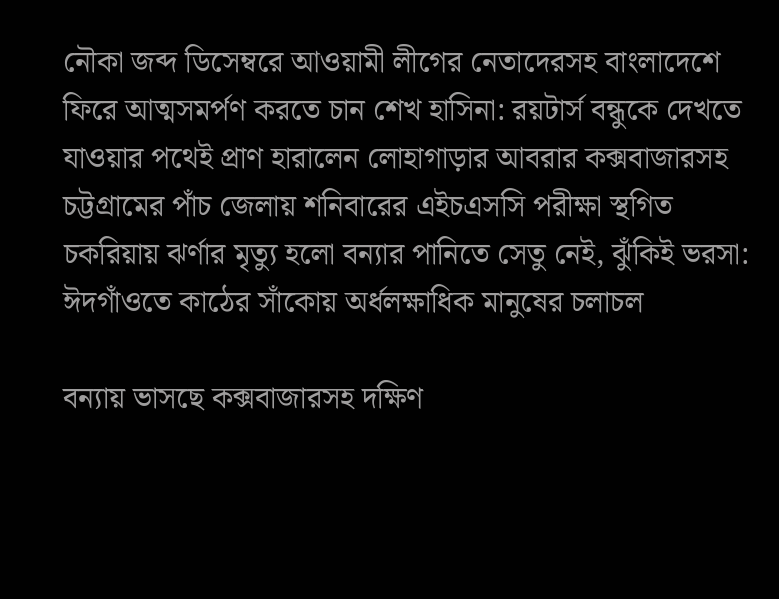নৌকা জব্দ ডিসেম্বরে আওয়ামী লীগের নেতাদেরসহ বাংলাদেশে ফিরে আত্মসমর্পণ করতে চান শেখ হাসিনা: রয়টার্স বন্ধুকে দেখতে যাওয়ার পথেই প্রাণ হারালেন লোহাগাড়ার আবরার কক্সবাজারসহ চট্টগ্রামের পাঁচ জেলায় শনিবারের এইচএসসি পরীক্ষা স্থগিত চকরিয়ায় ঝর্ণার মৃত্যু হলো বন্যার পানিতে সেতু নেই, ঝুঁকিই ভরসা: ঈদগাঁওতে কাঠের সাঁকোয় অর্ধলক্ষাধিক মানুষের চলাচল

বন্যায় ভাসছে কক্সবাজারসহ দক্ষিণ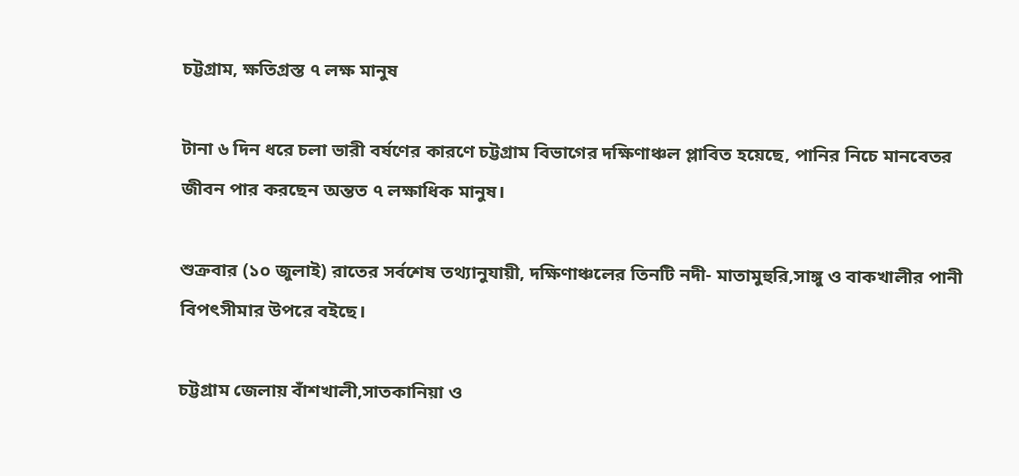চট্টগ্রাম, ক্ষতিগ্রস্ত ৭ লক্ষ মানুষ

টানা ৬ দিন ধরে চলা ভারী বর্ষণের কারণে চট্টগ্রাম বিভাগের দক্ষিণাঞ্চল প্লাবিত হয়েছে, পানির নিচে মানবেতর জীবন পার করছেন অন্তত ৭ লক্ষাধিক মানুষ।

শুক্রবার (১০ জুলাই) রাতের সর্বশেষ তথ্যানুযায়ী, দক্ষিণাঞ্চলের তিনটি নদী- মাতামুহুরি,সাঙ্গু ও বাকখালীর পানী বিপৎসীমার উপরে বইছে।

চট্টগ্রাম জেলায় বাঁশখালী,সাতকানিয়া ও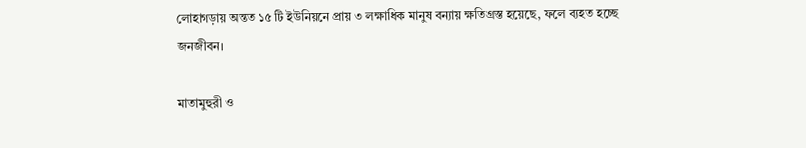লোহাগড়ায় অন্তত ১৫ টি ইউনিয়নে প্রায় ৩ লক্ষাধিক মানুষ বন্যায় ক্ষতিগ্রস্ত হয়েছে, ফলে ব্যহত হচ্ছে জনজীবন।

মাতামুহুরী ও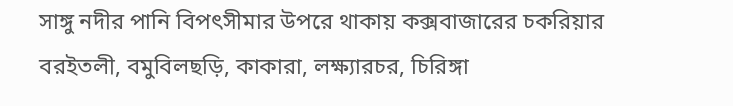সাঙ্গু নদীর পানি বিপৎসীমার উপরে থাকায় কক্সবাজারের চকরিয়ার বরইতলী, বমুবিলছড়ি, কাকারা, লক্ষ্যারচর, চিরিঙ্গা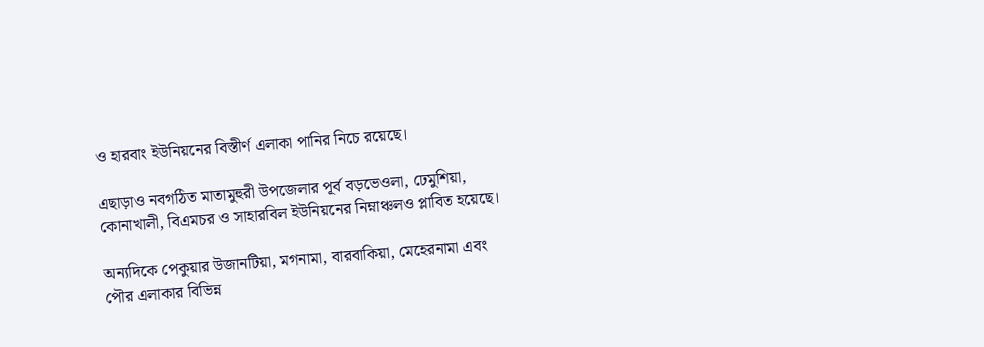ও হারবাং ইউনিয়নের বিস্তীর্ণ এলাকা পানির নিচে রয়েছে।

এছাড়াও নবগঠিত মাতামুহুরী উপজেলার পূর্ব বড়ভেওলা, ঢেমুশিয়া, কোনাখালী, বিএমচর ও সাহারবিল ইউনিয়নের নিম্নাঞ্চলও প্লাবিত হয়েছে।

অন্যদিকে পেকুয়ার উজানটিয়া, মগনামা, বারবাকিয়া, মেহেরনামা এবং পৌর এলাকার বিভিন্ন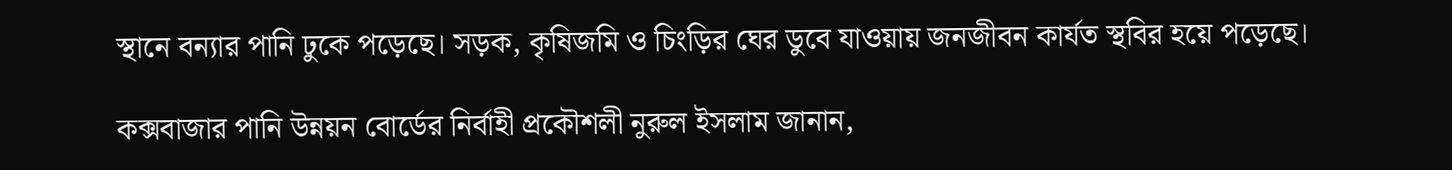স্থানে বন্যার পানি ঢুকে পড়েছে। সড়ক, কৃষিজমি ও চিংড়ির ঘের ডুবে যাওয়ায় জনজীবন কার্যত স্থবির হয়ে পড়েছে।

কক্সবাজার পানি উন্নয়ন বোর্ডের নির্বাহী প্রকৌশলী নুরুল ইসলাম জানান,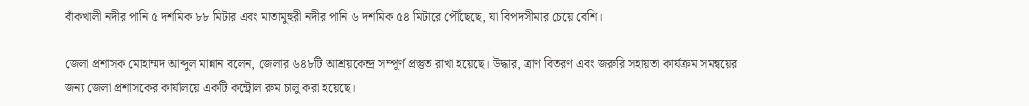বাঁকখালী নদীর পানি ৫ দশমিক ৮৮ মিটার এবং মাতামুহুরী নদীর পানি ৬ দশমিক ৫৪ মিটারে পৌঁছেছে, যা বিপদসীমার চেয়ে বেশি।

জেলা প্রশাসক মোহাম্মদ আব্দুল মান্নান বলেন, জেলার ৬৪৮টি আশ্রয়কেন্দ্র সম্পূর্ণ প্রস্তুত রাখা হয়েছে। উদ্ধার, ত্রাণ বিতরণ এবং জরুরি সহায়তা কার্যক্রম সমন্বয়ের জন্য জেলা প্রশাসকের কার্যালয়ে একটি কন্ট্রোল রুম চালু করা হয়েছে।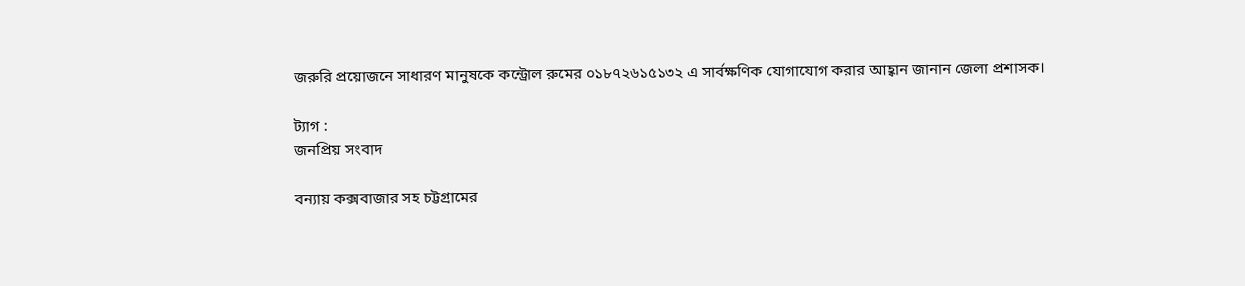জরুরি প্রয়োজনে সাধারণ মানুষকে কন্ট্রোল রুমের ০১৮৭২৬১৫১৩২ এ সার্বক্ষণিক যোগাযোগ করার আহ্বান জানান জেলা প্রশাসক।

ট্যাগ :
জনপ্রিয় সংবাদ

বন্যায় কক্সবাজার সহ চট্টগ্রামের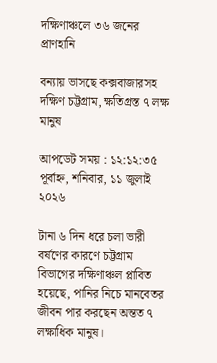দক্ষিণাঞ্চলে ৩৬ জনের প্রাণহানি

বন্যায় ভাসছে কক্সবাজারসহ দক্ষিণ চট্টগ্রাম, ক্ষতিগ্রস্ত ৭ লক্ষ মানুষ

আপডেট সময় : ১২:১২:৩৫ পূর্বাহ্ন, শনিবার, ১১ জুলাই ২০২৬

টানা ৬ দিন ধরে চলা ভারী বর্ষণের কারণে চট্টগ্রাম বিভাগের দক্ষিণাঞ্চল প্লাবিত হয়েছে, পানির নিচে মানবেতর জীবন পার করছেন অন্তত ৭ লক্ষাধিক মানুষ।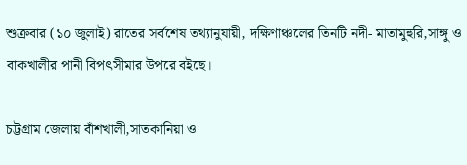শুক্রবার (১০ জুলাই) রাতের সর্বশেষ তথ্যানুযায়ী, দক্ষিণাঞ্চলের তিনটি নদী- মাতামুহুরি,সাঙ্গু ও বাকখালীর পানী বিপৎসীমার উপরে বইছে।

চট্টগ্রাম জেলায় বাঁশখালী,সাতকানিয়া ও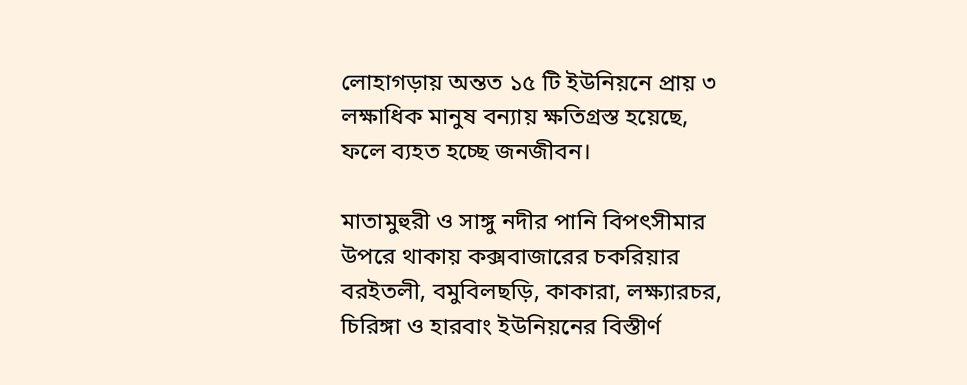লোহাগড়ায় অন্তত ১৫ টি ইউনিয়নে প্রায় ৩ লক্ষাধিক মানুষ বন্যায় ক্ষতিগ্রস্ত হয়েছে, ফলে ব্যহত হচ্ছে জনজীবন।

মাতামুহুরী ও সাঙ্গু নদীর পানি বিপৎসীমার উপরে থাকায় কক্সবাজারের চকরিয়ার বরইতলী, বমুবিলছড়ি, কাকারা, লক্ষ্যারচর, চিরিঙ্গা ও হারবাং ইউনিয়নের বিস্তীর্ণ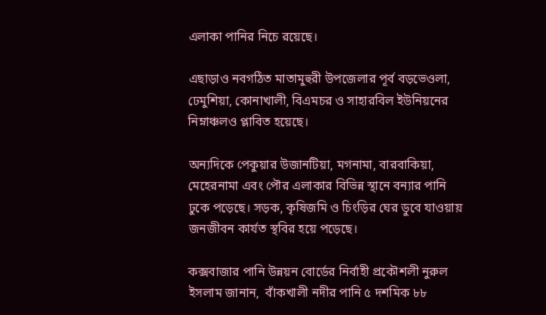এলাকা পানির নিচে রয়েছে।

এছাড়াও নবগঠিত মাতামুহুরী উপজেলার পূর্ব বড়ভেওলা, ঢেমুশিয়া, কোনাখালী, বিএমচর ও সাহারবিল ইউনিয়নের নিম্নাঞ্চলও প্লাবিত হয়েছে।

অন্যদিকে পেকুয়ার উজানটিয়া, মগনামা, বারবাকিয়া, মেহেরনামা এবং পৌর এলাকার বিভিন্ন স্থানে বন্যার পানি ঢুকে পড়েছে। সড়ক, কৃষিজমি ও চিংড়ির ঘের ডুবে যাওয়ায় জনজীবন কার্যত স্থবির হয়ে পড়েছে।

কক্সবাজার পানি উন্নয়ন বোর্ডের নির্বাহী প্রকৌশলী নুরুল ইসলাম জানান,  বাঁকখালী নদীর পানি ৫ দশমিক ৮৮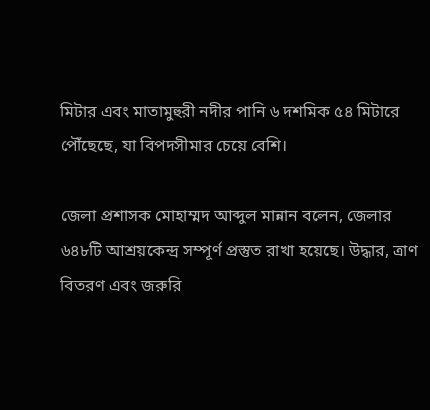মিটার এবং মাতামুহুরী নদীর পানি ৬ দশমিক ৫৪ মিটারে পৌঁছেছে, যা বিপদসীমার চেয়ে বেশি।

জেলা প্রশাসক মোহাম্মদ আব্দুল মান্নান বলেন, জেলার ৬৪৮টি আশ্রয়কেন্দ্র সম্পূর্ণ প্রস্তুত রাখা হয়েছে। উদ্ধার, ত্রাণ বিতরণ এবং জরুরি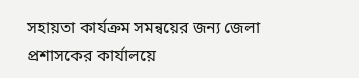সহায়তা কার্যক্রম সমন্বয়ের জন্য জেলা প্রশাসকের কার্যালয়ে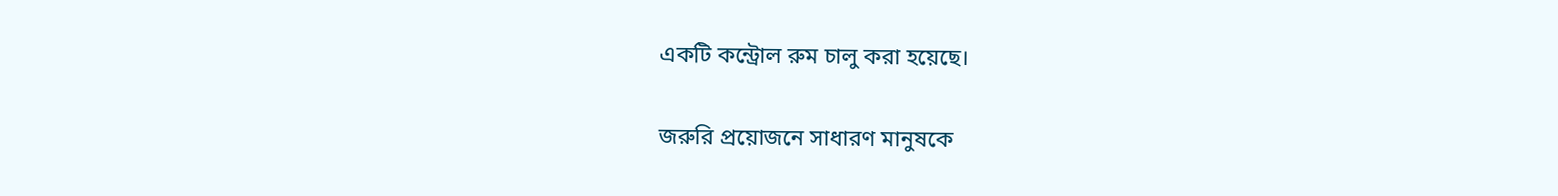একটি কন্ট্রোল রুম চালু করা হয়েছে।

জরুরি প্রয়োজনে সাধারণ মানুষকে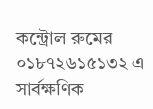কন্ট্রোল রুমের ০১৮৭২৬১৫১৩২ এ সার্বক্ষণিক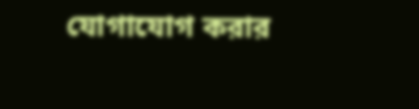যোগাযোগ করার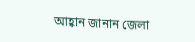আহ্বান জানান জেলা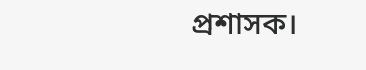প্রশাসক।